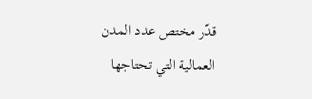قدّر مختص عدد المدن العمالية التي تحتاجها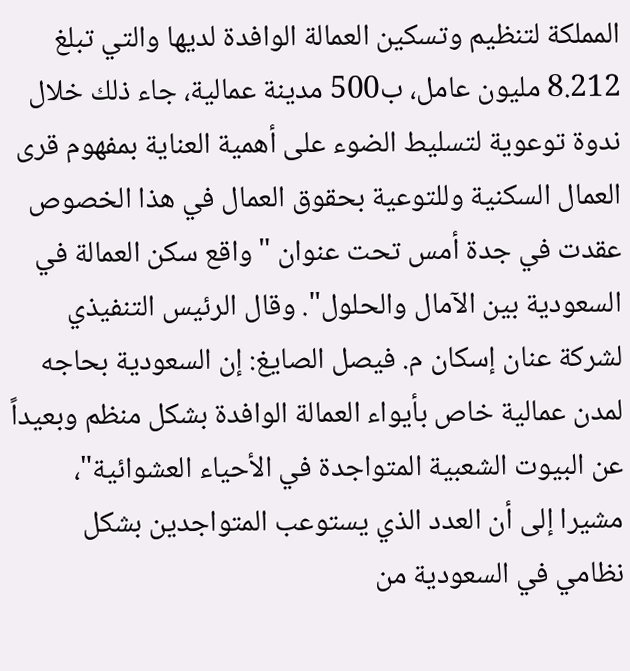المملكة لتنظيم وتسكين العمالة الوافدة لديها والتي تبلغ 8.212 مليون عامل، ب500 مدينة عمالية، جاء ذلك خلال ندوة توعوية لتسليط الضوء على أهمية العناية بمفهوم قرى العمال السكنية وللتوعية بحقوق العمال في هذا الخصوص عقدت في جدة أمس تحت عنوان "واقع سكن العمالة في السعودية بين الآمال والحلول". وقال الرئيس التنفيذي لشركة عنان إسكان م. فيصل الصايغ: إن السعودية بحاجه لمدن عمالية خاص بأيواء العمالة الوافدة بشكل منظم وبعيداً عن البيوت الشعبية المتواجدة في الأحياء العشوائية"، مشيرا إلى أن العدد الذي يستوعب المتواجدين بشكل نظامي في السعودية من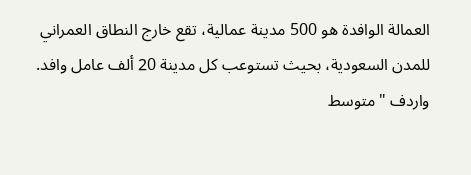العمالة الوافدة هو 500 مدينة عمالية، تقع خارج النطاق العمراني للمدن السعودية، بحيث تستوعب كل مدينة 20 ألف عامل وافد. واردف "متوسط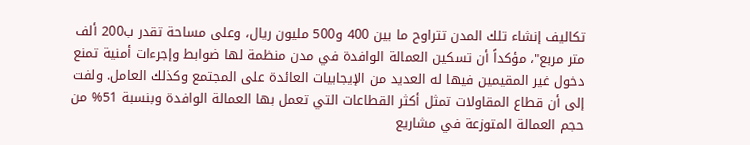تكاليف إنشاء تلك المدن تتراوح ما بين 400 و500 مليون ريال، وعلى مساحة تقدر ب200 ألف متر مربع"، مؤكداً أن تسكين العمالة الوافدة في مدن منظمة لها ضوابط وإجرءات أمنية تمنع دخول غير المقيمين فيها له العديد من الإيجابيات العائدة على المجتمع وكذلك العامل. ولفت إلى أن قطاع المقاولات تمثل أكثر القطاعات التي تعمل بها العمالة الوافدة وبنسبة 51% من حجم العمالة المتوزعة في مشاريع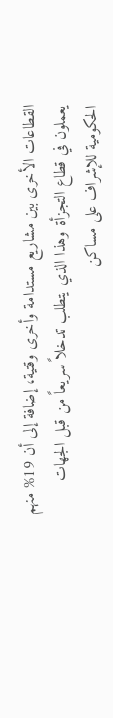القطاعات الأخرى بين مشاريع مستدامة وأخرى وقتية، إضافة إلى أن 19% منهم يعملون في قطاع التجزأة وهذا الذي يتطلب تدخلاً سريعاً من قبل الجهات الحكومية للإشراف على مساكن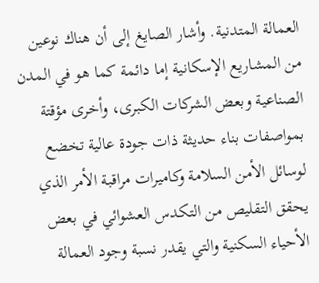العمالة المتدنية. وأشار الصايغ إلى أن هناك نوعين من المشاريع الإسكانية إما دائمة كما هو في المدن الصناعية وبعض الشركات الكبرى، وأخرى مؤقتة بمواصفات بناء حديثة ذات جودة عالية تخضع لوسائل الأمن السلامة وكاميرات مراقبة الأمر الذي يحقق التقليص من التكدس العشوائي في بعض الأحياء السكنية والتي يقدر نسبة وجود العمالة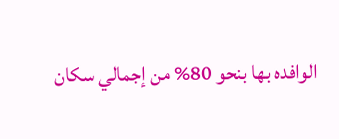الوافده بها بنحو 80% من إجمالي سكان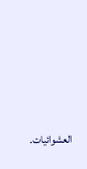العشوائيات.